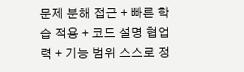문제 분해 접근 + 빠른 학습 적용 + 코드 설명 협업력 + 기능 범위 스스로 정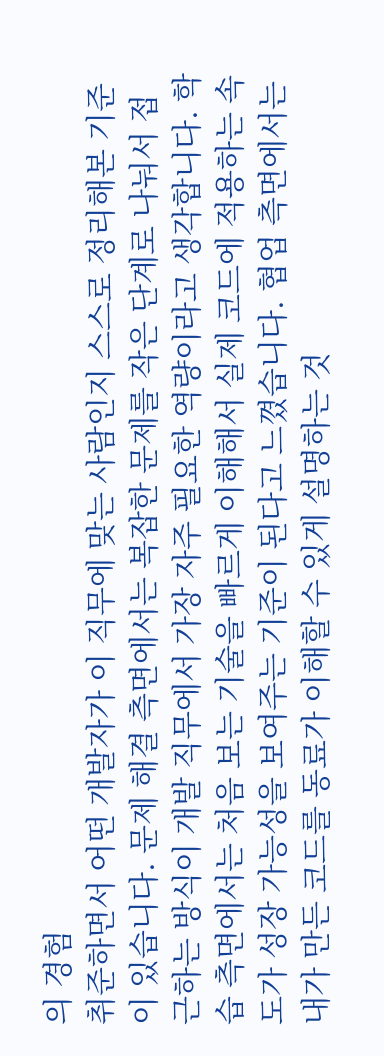의 경험
취준하면서 어떤 개발자가 이 직무에 맞는 사람인지 스스로 정리해본 기준이 있습니다. 문제 해결 측면에서는 복잡한 문제를 작은 단계로 나눠서 접근하는 방식이 개발 직무에서 가장 자주 필요한 역량이라고 생각합니다. 학습 측면에서는 처음 보는 기술을 빠르게 이해해서 실제 코드에 적용하는 속도가 성장 가능성을 보여주는 기준이 된다고 느꼈습니다. 협업 측면에서는 내가 만든 코드를 동료가 이해할 수 있게 설명하는 것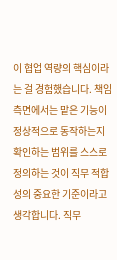이 협업 역량의 핵심이라는 걸 경험했습니다. 책임 측면에서는 맡은 기능이 정상적으로 동작하는지 확인하는 범위를 스스로 정의하는 것이 직무 적합성의 중요한 기준이라고 생각합니다. 직무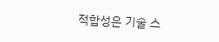적합성은 기술 스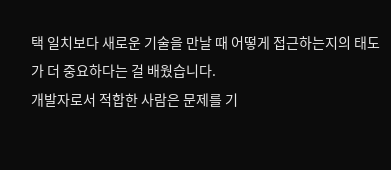택 일치보다 새로운 기술을 만날 때 어떻게 접근하는지의 태도가 더 중요하다는 걸 배웠습니다.
개발자로서 적합한 사람은 문제를 기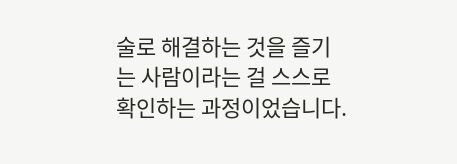술로 해결하는 것을 즐기는 사람이라는 걸 스스로 확인하는 과정이었습니다.